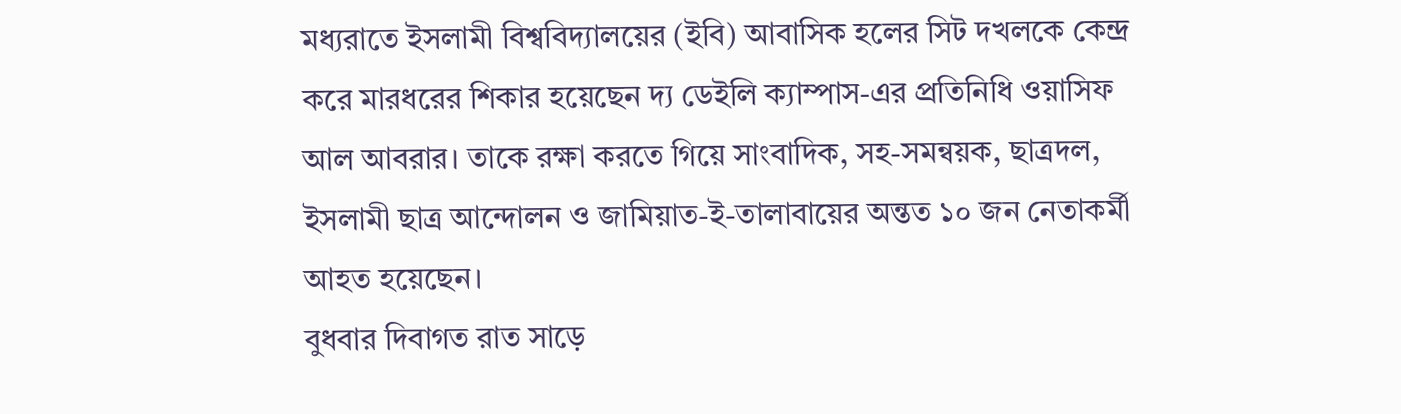মধ্যরাতে ইসলামী বিশ্ববিদ্যালয়ের (ইবি) আবাসিক হলের সিট দখলকে কেন্দ্র করে মারধরের শিকার হয়েছেন দ্য ডেইলি ক্যাম্পাস-এর প্রতিনিধি ওয়াসিফ আল আবরার। তাকে রক্ষা করতে গিয়ে সাংবাদিক, সহ-সমন্বয়ক, ছাত্রদল, ইসলামী ছাত্র আন্দোলন ও জামিয়াত-ই-তালাবায়ের অন্তত ১০ জন নেতাকর্মী আহত হয়েছেন।
বুধবার দিবাগত রাত সাড়ে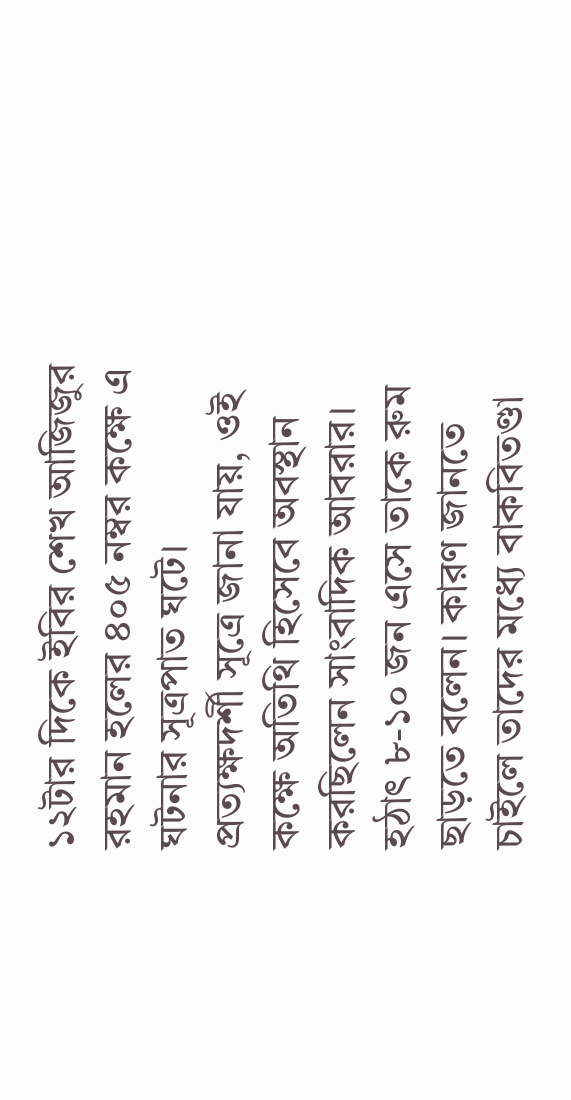১২টার দিকে ইবির শেখ আজিজুর রহমান হলের ৪০৫ নম্বর কক্ষে এ ঘটনার সূত্রপাত ঘটে।
প্রত্যক্ষদর্শী সূত্রে জানা যায়, ওই কক্ষে অতিথি হিসেবে অবস্থান করছিলেন সাংবাদিক আবরার। হঠাৎ ৮-১০ জন এসে তাকে রুম ছাড়তে বলেন। কারণ জানতে চাইলে তাদের মধ্যে বাকবিতণ্ডা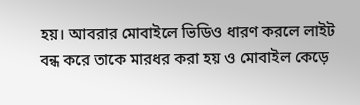হয়। আবরার মোবাইলে ভিডিও ধারণ করলে লাইট বন্ধ করে তাকে মারধর করা হয় ও মোবাইল কেড়ে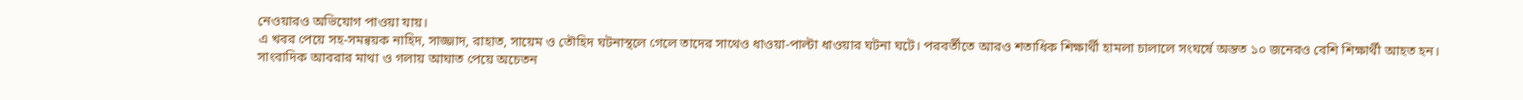নেওয়ারও অভিযোগ পাওয়া যায়।
এ খবর পেয়ে সহ-সমন্বয়ক নাহিদ, সাজ্জাদ, রাহাত, সায়েম ও তৌহিদ ঘটনাস্থলে গেলে তাদের সাথেও ধাওয়া-পাল্টা ধাওয়ার ঘটনা ঘটে। পরবর্তীতে আরও শতাধিক শিক্ষার্থী হামলা চালালে সংঘর্ষে অন্তত ১০ জনেরও বেশি শিক্ষার্থী আহত হন।
সাংবাদিক আবরার মাথা ও গলায় আঘাত পেয়ে অচেতন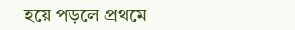হয়ে পড়লে প্রথমে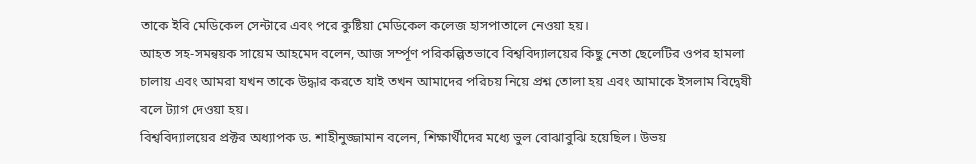তাকে ইবি মেডিকেল সেন্টারে এবং পরে কুষ্টিয়া মেডিকেল কলেজ হাসপাতালে নেওয়া হয়।
আহত সহ-সমন্বয়ক সায়েম আহমেদ বলেন, আজ সর্ম্পূণ পরিকল্পিতভাবে বিশ্ববিদ্যালয়ের কিছু নেতা ছেলেটির ওপর হামলা চালায় এবং আমরা যখন তাকে উদ্ধার করতে যাই তখন আমাদের পরিচয় নিয়ে প্রশ্ন তোলা হয় এবং আমাকে ইসলাম বিদ্বেষী বলে ট্যাগ দেওয়া হয়।
বিশ্ববিদ্যালয়ের প্রক্টর অধ্যাপক ড. শাহীনুজ্জামান বলেন, শিক্ষার্থীদের মধ্যে ভুল বোঝাবুঝি হয়েছিল। উভয়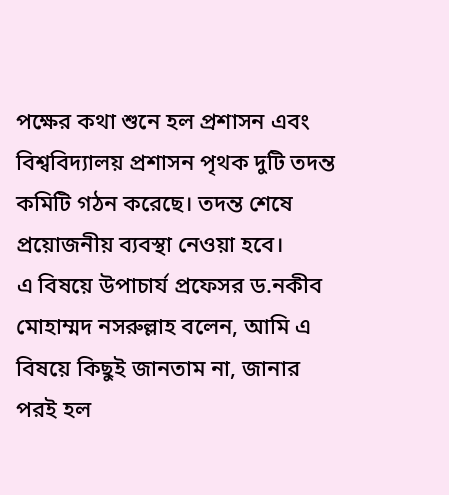পক্ষের কথা শুনে হল প্রশাসন এবং বিশ্ববিদ্যালয় প্রশাসন পৃথক দুটি তদন্ত কমিটি গঠন করেছে। তদন্ত শেষে প্রয়োজনীয় ব্যবস্থা নেওয়া হবে।
এ বিষয়ে উপাচার্য প্রফেসর ড.নকীব মোহাম্মদ নসরুল্লাহ বলেন, আমি এ বিষয়ে কিছুই জানতাম না, জানার পরই হল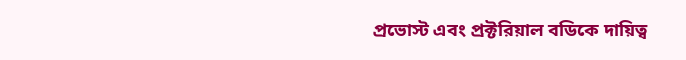প্রভোস্ট এবং প্রক্টরিয়াল বডিকে দায়িত্ব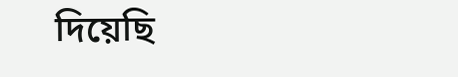দিয়েছি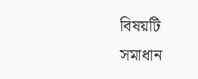বিষয়টি সমাধান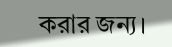করার জন্য।